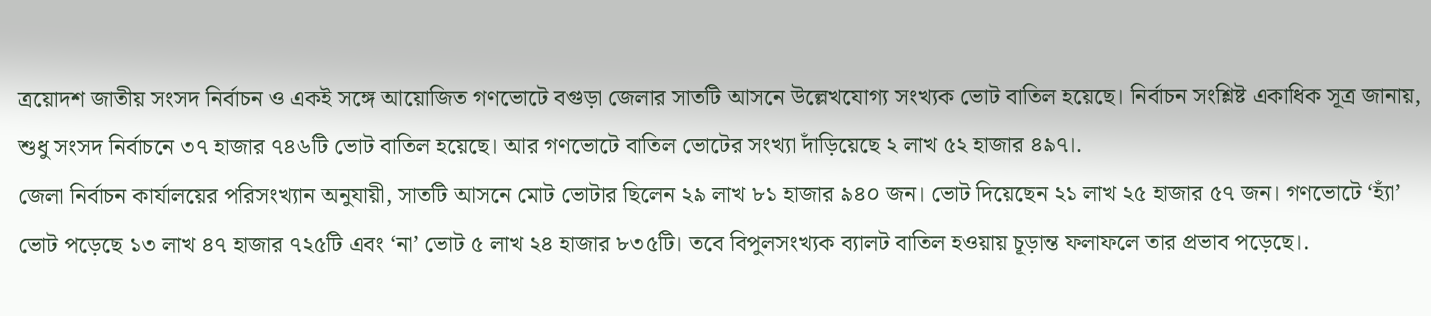ত্রয়োদশ জাতীয় সংসদ নির্বাচন ও একই সঙ্গে আয়োজিত গণভোটে বগুড়া জেলার সাতটি আসনে উল্লেখযোগ্য সংখ্যক ভোট বাতিল হয়েছে। নির্বাচন সংশ্লিষ্ট একাধিক সূত্র জানায়, শুধু সংসদ নির্বাচনে ৩৭ হাজার ৭৪৬টি ভোট বাতিল হয়েছে। আর গণভোটে বাতিল ভোটের সংখ্যা দাঁড়িয়েছে ২ লাখ ৫২ হাজার ৪৯৭।.
জেলা নির্বাচন কার্যালয়ের পরিসংখ্যান অনুযায়ী, সাতটি আসনে মোট ভোটার ছিলেন ২৯ লাখ ৮১ হাজার ৯৪০ জন। ভোট দিয়েছেন ২১ লাখ ২৫ হাজার ৫৭ জন। গণভোটে ‘হ্যাঁ’ ভোট পড়েছে ১৩ লাখ ৪৭ হাজার ৭২৫টি এবং ‘না’ ভোট ৫ লাখ ২৪ হাজার ৮৩৫টি। তবে বিপুলসংখ্যক ব্যালট বাতিল হওয়ায় চূড়ান্ত ফলাফলে তার প্রভাব পড়েছে।.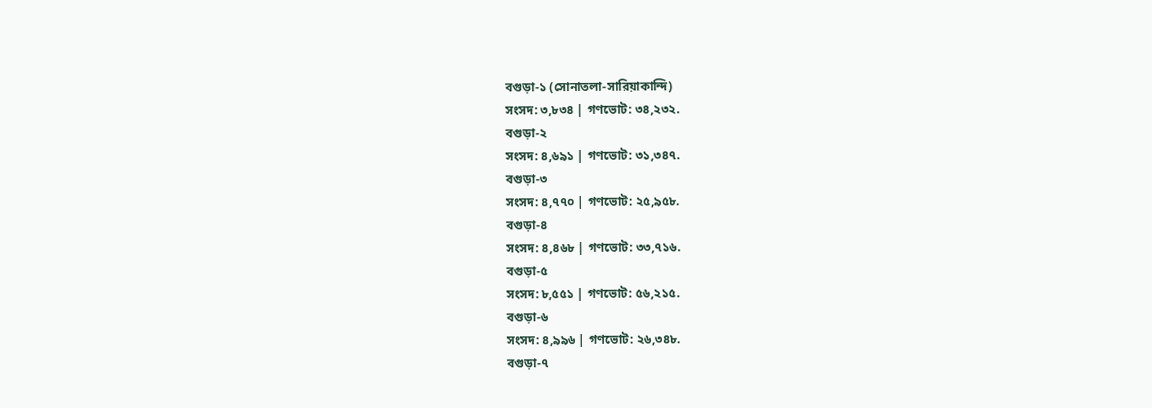বগুড়া-১ (সোনাতলা-সারিয়াকান্দি)
সংসদ: ৩,৮৩৪ | গণভোট: ৩৪,২৩২.
বগুড়া-২
সংসদ: ৪,৬৯১ | গণভোট: ৩১,৩৪৭.
বগুড়া-৩
সংসদ: ৪,৭৭০ | গণভোট: ২৫,৯৫৮.
বগুড়া-৪
সংসদ: ৪,৪৬৮ | গণভোট: ৩৩,৭১৬.
বগুড়া-৫
সংসদ: ৮,৫৫১ | গণভোট: ৫৬,২১৫.
বগুড়া-৬
সংসদ: ৪,৯৯৬ | গণভোট: ২৬,৩৪৮.
বগুড়া-৭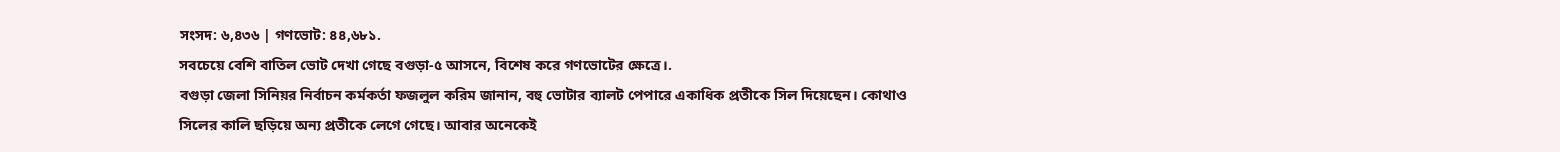সংসদ: ৬,৪৩৬ | গণভোট: ৪৪,৬৮১.
সবচেয়ে বেশি বাতিল ভোট দেখা গেছে বগুড়া-৫ আসনে, বিশেষ করে গণভোটের ক্ষেত্রে।.
বগুড়া জেলা সিনিয়র নির্বাচন কর্মকর্তা ফজলুল করিম জানান, বহু ভোটার ব্যালট পেপারে একাধিক প্রতীকে সিল দিয়েছেন। কোথাও সিলের কালি ছড়িয়ে অন্য প্রতীকে লেগে গেছে। আবার অনেকেই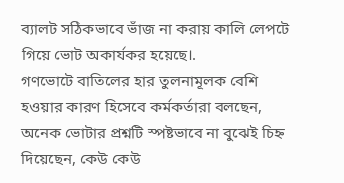ব্যালট সঠিকভাবে ভাঁজ না করায় কালি লেপটে গিয়ে ভোট অকার্যকর হয়েছে।.
গণভোটে বাতিলের হার তুলনামূলক বেশি হওয়ার কারণ হিসেবে কর্মকর্তারা বলছেন, অনেক ভোটার প্রশ্নটি স্পষ্টভাবে না বুঝেই চিহ্ন দিয়েছেন, কেউ কেউ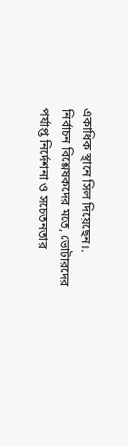একাধিক স্থানে সিল দিয়েছেন।.
নির্বাচন বিশ্লেষকদের মতে, ভোটারদের পর্যাপ্ত নির্দেশনা ও সচেতনতার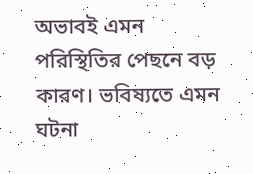অভাবই এমন পরিস্থিতির পেছনে বড় কারণ। ভবিষ্যতে এমন ঘটনা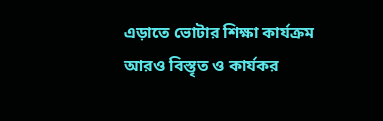এড়াতে ভোটার শিক্ষা কার্যক্রম আরও বিস্তৃত ও কার্যকর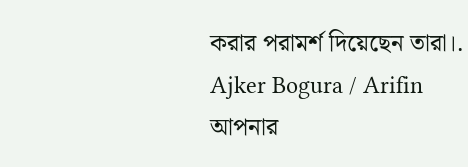করার পরামর্শ দিয়েছেন তারা।.
Ajker Bogura / Arifin
আপনার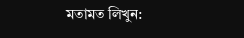মতামত লিখুন: